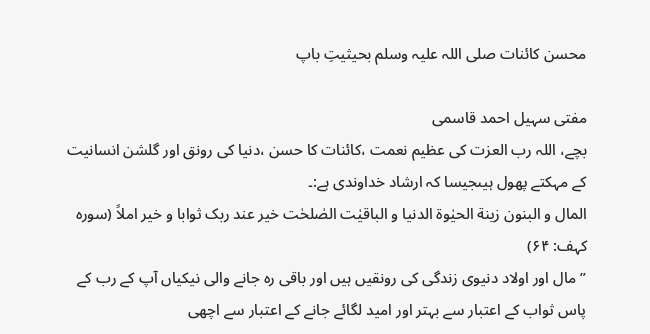محسن کائنات صلی اللہ علیہ وسلم بحیثیتِ باپ

مفتی سہیل احمد قاسمی
بچے، اللہ رب العزت کی عظیم نعمت ،کائنات کا حسن ،دنیا کی رونق اور گلشن انسانیت کے مہکتے پھول ہیںجیسا کہ ارشاد خداوندی ہے:۔
المال و البنون زینة الحیٰوة الدنیا و الباقیٰت الصٰلحٰت خیر عند ربک ثوابا و خیر املاً (سورہ کہف: ۶۴)
”مال اور اولاد دنیوی زندگی کی رونقیں ہیں اور باقی رہ جانے والی نیکیاں آپ کے رب کے پاس ثواب کے اعتبار سے بہتر اور امید لگائے جانے کے اعتبار سے اچھی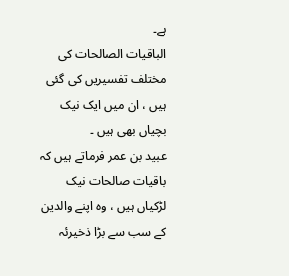ہے۔
الباقیات الصالحات کی مختلف تفسیریں کی گئی ہیں ، ان میں ایک نیک بچیاں بھی ہیں ۔
عبید بن عمر فرماتے ہیں کہ باقیات صالحات نیک لڑکیاں ہیں ، وہ اپنے والدین کے سب سے بڑا ذخیرئہ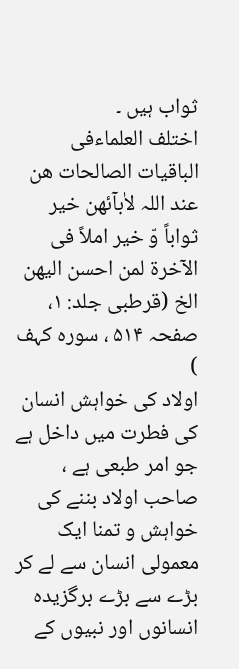ثواب ہیں ۔
اختلف العلماءفی الباقیات الصالحات ھن عند اللہ لاٰبآئھن خیر ثواباً وّ خیر املاً فی الآخرة لمن احسن الیھن الخ (قرطبی جلد: ۱، صفحہ ۵۱۴ ، سورہ کہف )
اولاد کی خواہش انسان کی فطرت میں داخل ہے جو امر طبعی ہے ، صاحب اولاد بننے کی خواہش و تمنا ایک معمولی انسان سے لے کر بڑے سے بڑے برگزیدہ انسانوں اور نبیوں کے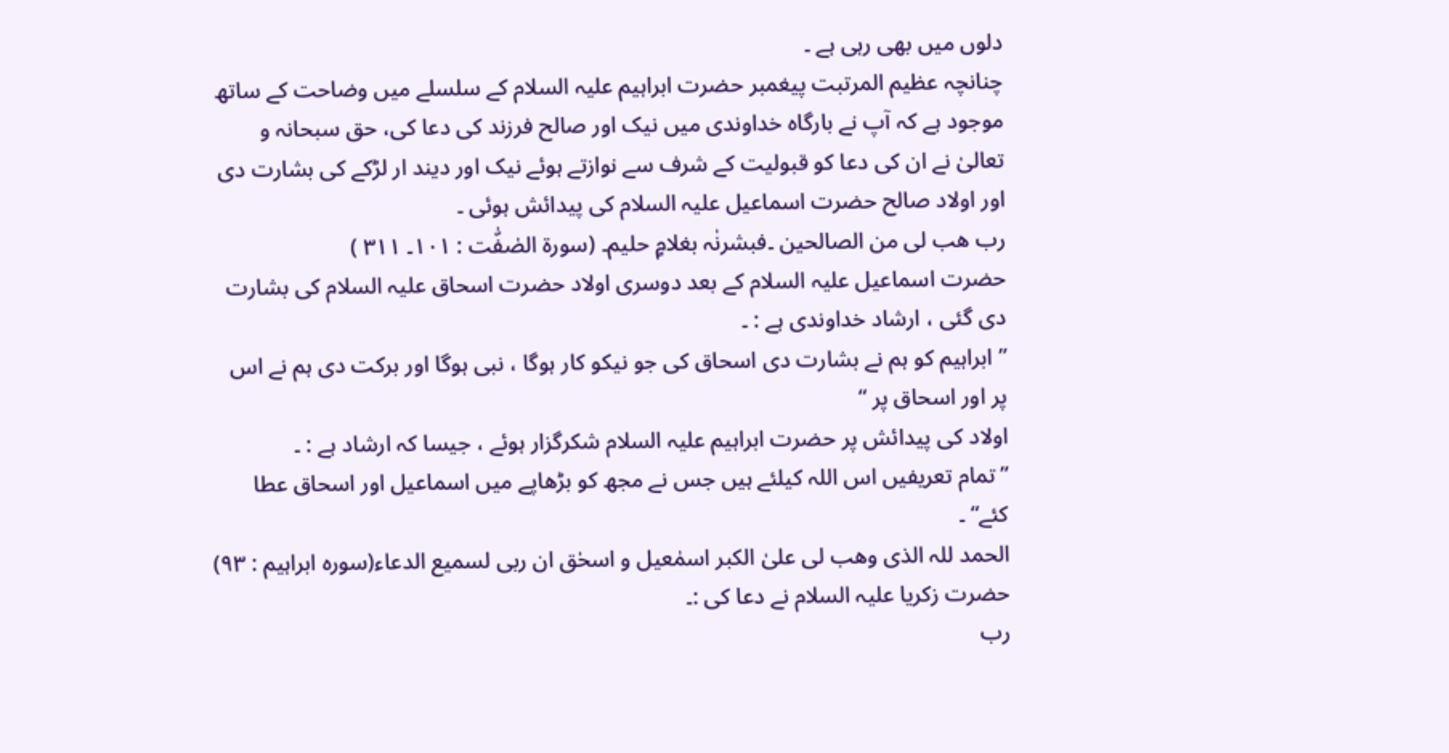دلوں میں بھی رہی ہے ۔
چنانچہ عظیم المرتبت پیغمبر حضرت ابراہیم علیہ السلام کے سلسلے میں وضاحت کے ساتھ موجود ہے کہ آپ نے بارگاہ خداوندی میں نیک اور صالح فرزند کی دعا کی، حق سبحانہ و تعالیٰ نے ان کی دعا کو قبولیت کے شرف سے نوازتے ہوئے نیک اور دیند ار لڑکے کی بشارت دی اور اولاد صالح حضرت اسماعیل علیہ السلام کی پیدائش ہوئی ۔
رب ھب لی من الصالحین ۔فبشرنٰہ بغلامٍ حلیم۔ (سورة الصٰفّٰت : ۱۰۱۔ ۳۱۱ )
حضرت اسماعیل علیہ السلام کے بعد دوسری اولاد حضرت اسحاق علیہ السلام کی بشارت دی گئی ، ارشاد خداوندی ہے : ۔
” ابراہیم کو ہم نے بشارت دی اسحاق کی جو نیکو کار ہوگا ، نبی ہوگا اور برکت دی ہم نے اس پر اور اسحاق پر “
اولاد کی پیدائش پر حضرت ابراہیم علیہ السلام شکرگزار ہوئے ، جیسا کہ ارشاد ہے : ۔
”تمام تعریفیں اس اللہ کیلئے ہیں جس نے مجھ کو بڑھاپے میں اسماعیل اور اسحاق عطا کئے“ ۔
الحمد للہ الذی وھب لی علیٰ الکبر اسمٰعیل و اسحٰق ان ربی لسمیع الدعاء(سورہ ابراہیم : ۹۳)
حضرت زکریا علیہ السلام نے دعا کی :۔
رب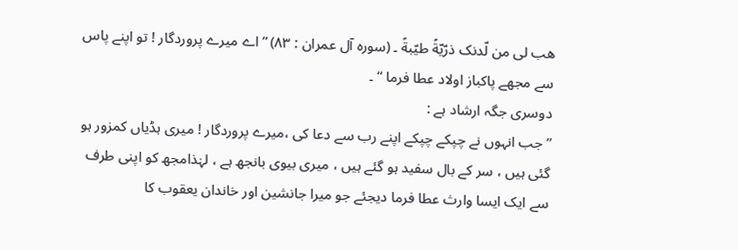ھب لی من لّدنک ذرّیّةً طیّبةً ۔ (سورہ آل عمران : ۸۳) ” اے میرے پروردگار ! تو اپنے پاس سے مجھے پاکباز اولاد عطا فرما “ ۔
دوسری جگہ ارشاد ہے :
” جب انہوں نے چپکے چپکے اپنے رب سے دعا کی ،میرے پروردگار ! میری ہڈیاں کمزور ہو گئی ہیں ، سر کے بال سفید ہو گئے ہیں ، میری بیوی بانجھ ہے ، لہٰذامجھ کو اپنی طرف سے ایک ایسا وارث عطا فرما دیجئے جو میرا جانشین اور خاندان یعقوب کا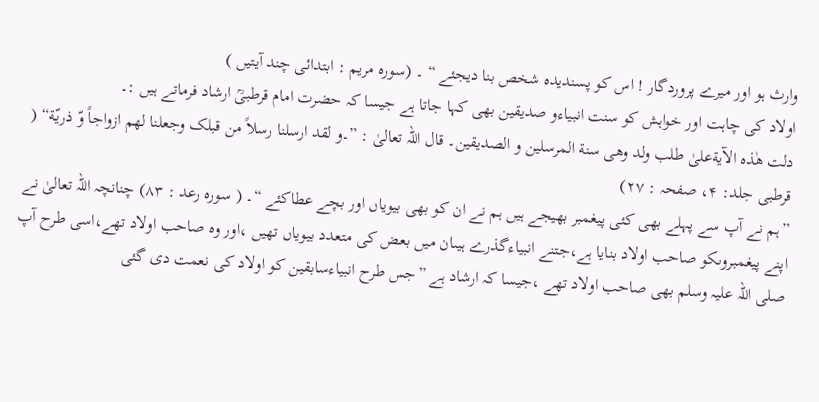وارث ہو اور میرے پروردگار ! اس کو پسندیدہ شخص بنا دیجئے “ ۔ (سورہ مریم : ابتدائی چند آیتیں )
اولاد کی چاہت اور خواہش کو سنت انبیاءو صدیقین بھی کہا جاتا ہے جیسا کہ حضرت امام قرطبیؒ ارشاد فرماتے ہیں :۔
دلت ھٰذہ الآیةعلیٰ طلب ولد وھی سنة المرسلین و الصدیقین۔ قال اللہ تعالیٰ : ”۔و لقد ارسلنا رسلاً من قبلک وجعلنا لھم ازواجاً وّ ذریّة“ ( قرطبی جلد: ۴، صفحہ : ۲۷)
”ہم نے آپ سے پہلے بھی کئی پیغمبر بھیجے ہیں ہم نے ان کو بھی بیویاں اور بچے عطاکئے “۔ ( سورہ رعد : ۸۳) چنانچہ اللہ تعالیٰ نے اپنے پیغمبروںکو صاحب اولاد بنایا ہے،جتنے انبیاءگذرے ہیںان میں بعض کی متعدد بیویاں تھیں ،اور وہ صاحب اولاد تھے،اسی طرح آپ صلی اللہ علیہ وسلم بھی صاحب اولاد تھے ،جیسا کہ ارشاد ہے ”جس طرح انبیاءسابقین کو اولاد کی نعمت دی گئی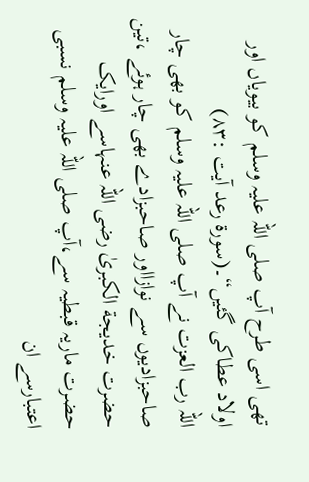تھی اسی طرح آپ صلی اللہ علیہ وسلم کو بیویاں اور اولاد عطاکی گئیں“۔(سورة رعد آیت :۸۳)
اللہ رب العزت نے آپ صلی اللہ علیہ وسلم کو بھی چار صاحبزادیوں سے نوازااور صاحبزادے بھی چار ہوئے ،تین حضرت خدیجة الکبریٰ رضی اللہ عنہاسے اورایک حضرت ماریہ قبطیہ سے،آپ صلی اللہ علیہ وسلم نسبی اعتبارسے ان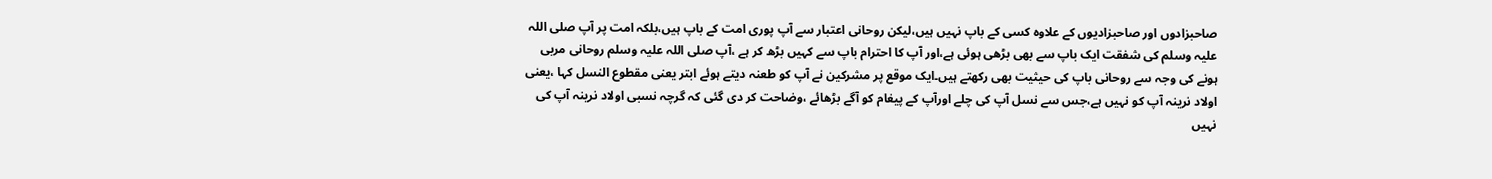صاحبزادوں اور صاحبزادیوں کے علاوہ کسی کے باپ نہیں ہیں،لیکن روحانی اعتبار سے آپ پوری امت کے باپ ہیں،بلکہ امت پر آپ صلی اللہ علیہ وسلم کی شفقت ایک باپ سے بھی بڑھی ہوئی ہے،اور آپ کا احترام باپ سے کہیں بڑھ کر ہے ،آپ صلی اللہ علیہ وسلم روحانی مربی ہونے کی وجہ سے روحانی باپ کی حیثیت بھی رکھتے ہیں۔ایک موقع پر مشرکین نے آپ کو طعنہ دیتے ہوئے ابتر یعنی مقطوع النسل کہا ،یعنی اولاد نرینہ آپ کو نہیں ہے،جس سے نسل آپ کی چلے اورآپ کے پیغام کو آگے بڑھائے ،وضاحت کر دی گئی کہ گرچہ نسبی اولاد نرینہ آپ کی نہیں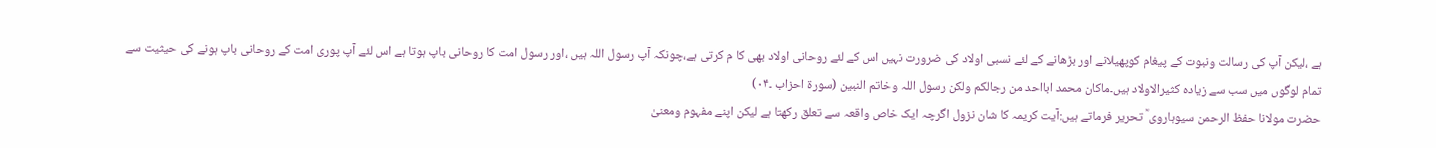ہے ،لیکن آپ کی رسالت ونبوت کے پیغام کوپھیلانے اور بڑھانے کے لئے نسبی اولاد کی ضرورت نہیں اس کے لئے روحانی اولاد بھی کا م کرتی ہے،چونکہ آپ رسول اللہ ہیں ،اور رسول امت کا روحانی باپ ہوتا ہے اس لئے آپ پوری امت کے روحانی باپ ہونے کی حیثیت سے تمام لوگوں میں سب سے زیادہ کثیرالاولاد ہیں۔ماکان محمد ابااحد من رجالکم ولکن رسول اللہ وخاتم النبین (سورة احزاب ۔۰۴)
حضرت مولانا حفظ الرحمن سیوہاروی ؒ تحریر فرماتے ہیں:آیت کریمہ کا شان نزول اگرچہ ایک خاص واقعہ سے تعلق رکھتا ہے لیکن اپنے مفہوم ومعنیٰ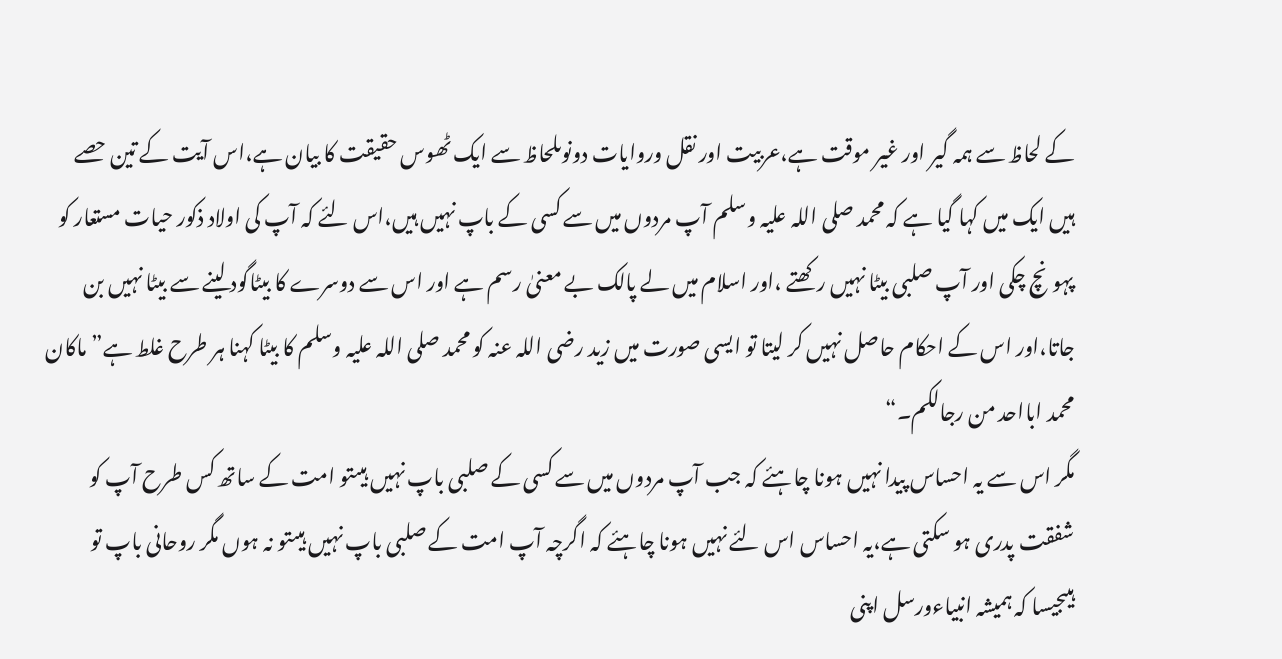کے لحاظ سے ہمہ گیر اور غیر موقت ہے،عربیت اور نقل وروایات دونوںلحاظ سے ایک ٹھوس حقیقت کا بیان ہے،اس آیت کے تین حصے ہیں ایک میں کہا گیا ہے کہ محمد صلی اللہ علیہ وسلم آپ مردوں میں سے کسی کے باپ نہیں ہیں،اس لئے کہ آپ کی اولاد ذکور حیات مستعار کو پہونچ چکی اور آپ صلبی بیٹا نہیں رکھتے ،اور اسلام میں لے پالک بے معنیٰ رسم ہے اور اس سے دوسرے کا بیٹاگود لینے سے بیٹا نہیں بن جاتا،اور اس کے احکام حاصل نہیں کر لیتا تو ایسی صورت میں زید رضی اللہ عنہ کو محمد صلی اللہ علیہ وسلم کا بیٹا کہنا ہر طرح غلط ہے”ماکان محمد ابااحد من رجالکم۔“
مگر اس سے یہ احساس پیدا نہیں ہونا چاہئے کہ جب آپ مردوں میں سے کسی کے صلبی باپ نہیں ہیںتو امت کے ساتھ کس طرح آپ کو شفقت پدری ہو سکتی ہے،یہ احساس اس لئے نہیں ہونا چاہئے کہ اگرچہ آپ امت کے صلبی باپ نہیں ہیںتو نہ ہوں مگر روحانی باپ تو ہیںجیسا کہ ہمیشہ انبیاءورسل اپنی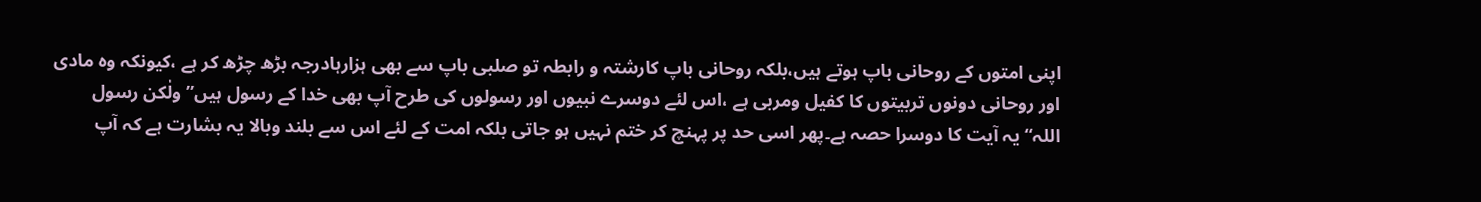اپنی امتوں کے روحانی باپ ہوتے ہیں،بلکہ روحانی باپ کارشتہ و رابطہ تو صلبی باپ سے بھی ہزارہادرجہ بڑھ چڑھ کر ہے ،کیونکہ وہ مادی اور روحانی دونوں تربیتوں کا کفیل ومربی ہے ،اس لئے دوسرے نبیوں اور رسولوں کی طرح آپ بھی خدا کے رسول ہیں”ولٰکن رسول اللہ“یہ آیت کا دوسرا حصہ ہے۔پھر اسی حد پر پہنچ کر ختم نہیں ہو جاتی بلکہ امت کے لئے اس سے بلند وبالا یہ بشارت ہے کہ آپ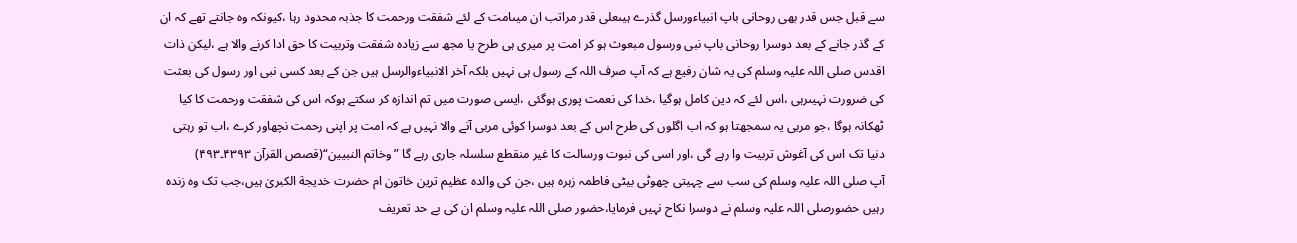سے قبل جس قدر بھی روحانی باپ انبیاءورسل گذرے ہیںعلی قدر مراتب ان میںامت کے لئے شفقت ورحمت کا جذبہ محدود رہا ،کیونکہ وہ جانتے تھے کہ ان کے گذر جانے کے بعد دوسرا روحانی باپ نبی ورسول مبعوث ہو کر امت پر میری ہی طرح یا مجھ سے زیادہ شفقت وتربیت کا حق ادا کرنے والا ہے ،لیکن ذات اقدس صلی اللہ علیہ وسلم کی یہ شان رفیع ہے کہ آپ صرف اللہ کے رسول ہی نہیں بلکہ آخر الانبیاءوالرسل ہیں جن کے بعد کسی نبی اور رسول کی بعثت کی ضرورت نہیںرہی ،اس لئے کہ دین کامل ہوگیا ،خدا کی نعمت پوری ہوگئی ،ایسی صورت میں تم اندازہ کر سکتے ہوکہ اس کی شفقت ورحمت کا کیا ٹھکانہ ہوگا ،جو مربی یہ سمجھتا ہو کہ اب اگلوں کی طرح اس کے بعد دوسرا کوئی مربی آنے والا نہیں ہے کہ امت پر اپنی رحمت نچھاور کرے ،اب تو رہتی دنیا تک اس کی آغوش تربیت وا رہے گی ،اور اسی کی نبوت ورسالت کا غیر منقطع سلسلہ جاری رہے گا ”وخاتم النبیین“(قصص القرآن ۴۳۹۳۔۴۹۳)
آپ صلی اللہ علیہ وسلم کی سب سے چہیتی چھوٹی بیٹی فاطمہ زہرہ ہیں ،جن کی والدہ عظیم ترین خاتون ام حضرت خدیجة الکبریٰ ہیں،جب تک وہ زندہ رہیں حضورصلی اللہ علیہ وسلم نے دوسرا نکاح نہیں فرمایا،حضور صلی اللہ علیہ وسلم ان کی بے حد تعریف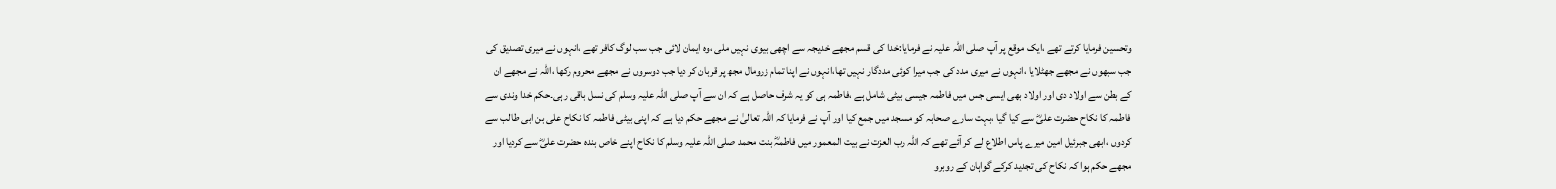وتحسین فرمایا کرتے تھے ،ایک موقع پر آپ صلی اللہ علیہ نے فرمایا:خدا کی قسم مجھے خدیجہ سے اچھی بیوی نہیں ملی ،وہ ایمان لائی جب سب لوگ کافر تھے ،انہوں نے میری تصدیق کی جب سبھوں نے مجھے جھٹلایا ،انہوں نے میری مدد کی جب میرا کوئی مددگار نہیں تھا،انہوں نے اپنا تمام زرومال مجھ پر قربان کر دیا جب دوسروں نے مجھے محروم رکھا ،اللہ نے مجھے ان کے بطن سے اولاد دی اور اولاد بھی ایسی جس میں فاطمہ جیسی بیٹی شامل ہے ،فاطمہ ہی کو یہ شرف حاصل ہے کہ ان سے آپ صلی اللہ علیہ وسلم کی نسل باقی رہی۔حکم خدا وندی سے فاطمہ کا نکاح حضرت علیؓ سے کیا گیا ،بہت سارے صحابہ کو مسجد میں جمع کیا اور آپ نے فرمایا کہ اللہ تعالیٰ نے مجھے حکم دیا ہے کہ اپنی بیٹی فاطمہ کا نکاح علی بن ابی طالب سے کردوں ،ابھی جبرئیل امین میرے پاس اطلاع لے کر آئے تھے کہ اللہ رب العزت نے بیت المعمور میں فاطمہؓ بنت محمد صلی اللہ علیہ وسلم کا نکاح اپنے خاص بندہ حضرت علیؓ سے کردیا اور مجھے حکم ہوا کہ نکاح کی تجدید کرکے گواہان کے روبرو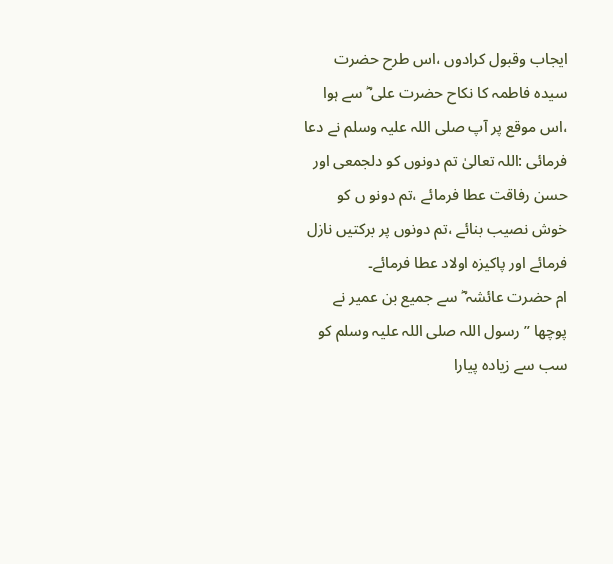ایجاب وقبول کرادوں ،اس طرح حضرت سیدہ فاطمہ کا نکاح حضرت علی ؓ سے ہوا ،اس موقع پر آپ صلی اللہ علیہ وسلم نے دعا فرمائی :اللہ تعالیٰ تم دونوں کو دلجمعی اور حسن رفاقت عطا فرمائے ،تم دونو ں کو خوش نصیب بنائے ،تم دونوں پر برکتیں نازل فرمائے اور پاکیزہ اولاد عطا فرمائے۔
ام حضرت عائشہ ؓ سے جمیع بن عمیر نے پوچھا ” رسول اللہ صلی اللہ علیہ وسلم کو سب سے زیادہ پیارا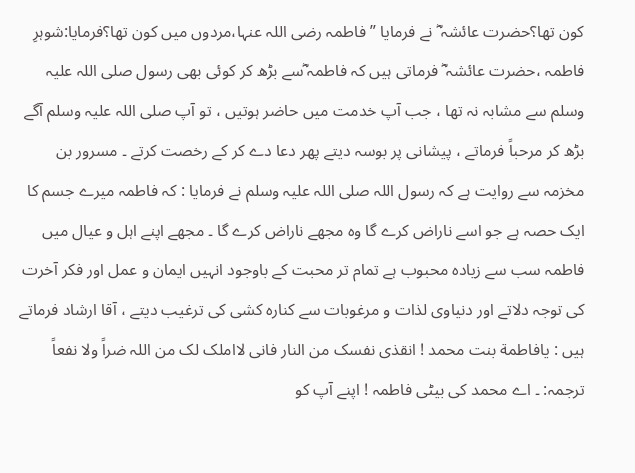کون تھا؟حضرت عائشہ ؓ نے فرمایا ”فاطمہ رضی اللہ عنہا،مردوں میں کون تھا؟فرمایا:شوہرِ فاطمہ ،حضرت عائشہ ؓ فرماتی ہیں کہ فاطمہ ؓسے بڑھ کر کوئی بھی رسول صلی اللہ علیہ وسلم سے مشابہ نہ تھا ، جب آپ خدمت میں حاضر ہوتیں ، تو آپ صلی اللہ علیہ وسلم آگے بڑھ کر مرحباً فرماتے ، پیشانی پر بوسہ دیتے پھر دعا دے کر کے رخصت کرتے ۔ مسرور بن مخزمہ سے روایت ہے کہ رسول اللہ صلی اللہ علیہ وسلم نے فرمایا : کہ فاطمہ میرے جسم کا ایک حصہ ہے جو اسے ناراض کرے گا وہ مجھے ناراض کرے گا ۔ مجھے اپنے اہل و عیال میں فاطمہ سب سے زیادہ محبوب ہے تمام تر محبت کے باوجود انہیں ایمان و عمل اور فکر آخرت کی توجہ دلاتے اور دنیاوی لذات و مرغوبات سے کنارہ کشی کی ترغیب دیتے ، آقا ارشاد فرماتے ہیں : یافاطمة بنت محمد ! انقذی نفسک من النار فانی لااملک لک من اللہ ضراً ولا نفعاً ترجمہ: ۔ اے محمد کی بیٹی فاطمہ ! اپنے آپ کو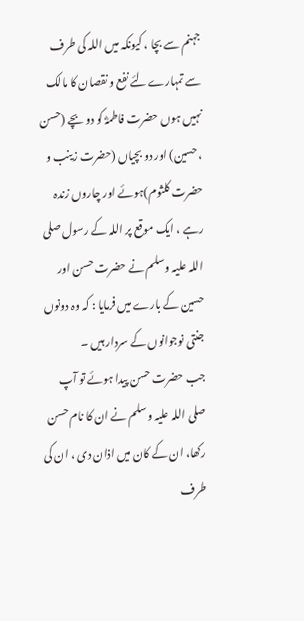جہنم سے بچا ، کیونکہ میں اللہ کی طرف سے تمہارے لئے نفع و نقصان کا مالک نہیں ہوں حضرت فاطمہؓ کو دو بچے (حسن ، حسین) اور دو بچیاں (حضرت زینب و حضرت کلثوم)ہوئے اور چاروں زندہ رہے ، ایک موقع پر اللہ کے رسول صلی اللہ علیہ وسلم نے حضرت حسن اور حسین کے بارے میں فرمایا : کہ وہ دونوں جنتی نوجوانوں کے سردار ہیں ۔
جب حضرت حسن پیدا ہوئے تو آپ صلی اللہ علیہ وسلم نے ان کا نام حسن رکھا، ان کے کان میں اذان دی ، ان کی طرف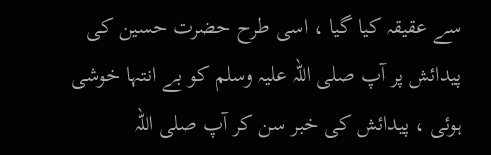سے عقیقہ کیا گیا ، اسی طرح حضرت حسین کی پیدائش پر آپ صلی اللہ علیہ وسلم کو بے انتہا خوشی ہوئی ، پیدائش کی خبر سن کر آپ صلی اللہ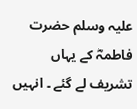علیہ وسلم حضرت فاطمہؓ کے یہاں تشریف لے گئے ۔ انہیں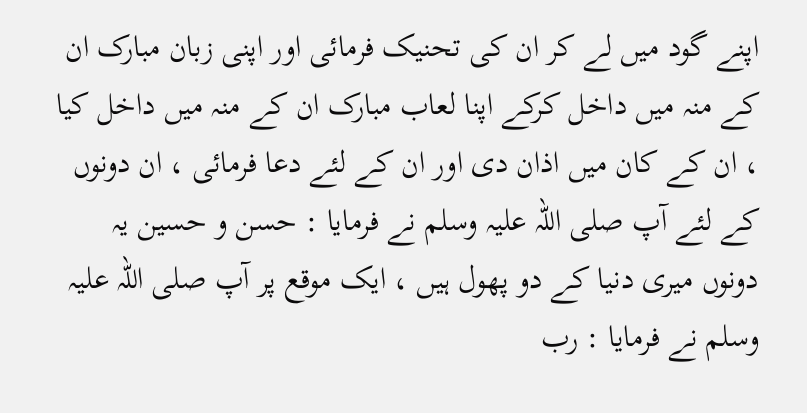اپنے گود میں لے کر ان کی تحنیک فرمائی اور اپنی زبان مبارک ان کے منہ میں داخل کرکے اپنا لعاب مبارک ان کے منہ میں داخل کیا ، ان کے کان میں اذان دی اور ان کے لئے دعا فرمائی ، ان دونوں کے لئے آپ صلی اللہ علیہ وسلم نے فرمایا : حسن و حسین یہ دونوں میری دنیا کے دو پھول ہیں ، ایک موقع پر آپ صلی اللہ علیہ وسلم نے فرمایا : رب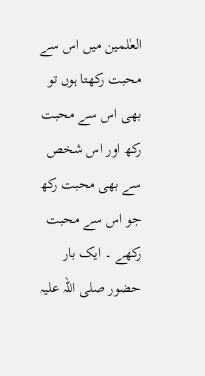العٰلمین میں اس سے محبت رکھتا ہوں تو بھی اس سے محبت رکھ اور اس شخص سے بھی محبت رکھ جو اس سے محبت رکھے ۔ ایک بار حضور صلی اللہ علیہ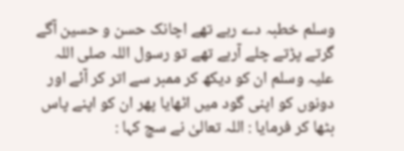وسلم خطبہ دے رہے تھے اچانک حسن و حسین آگے گرتے پڑتے چلے آرہے تھے تو رسول اللہ صلی اللہ علیہ وسلم ان کو دیکھ کر ممبر سے اتر کر آئے اور دونوں کو اپنی گود میں اٹھایا پھر ان کو اپنے پاس بٹھا کر فرمایا : اللہ تعالیٰ نے سچ کہا :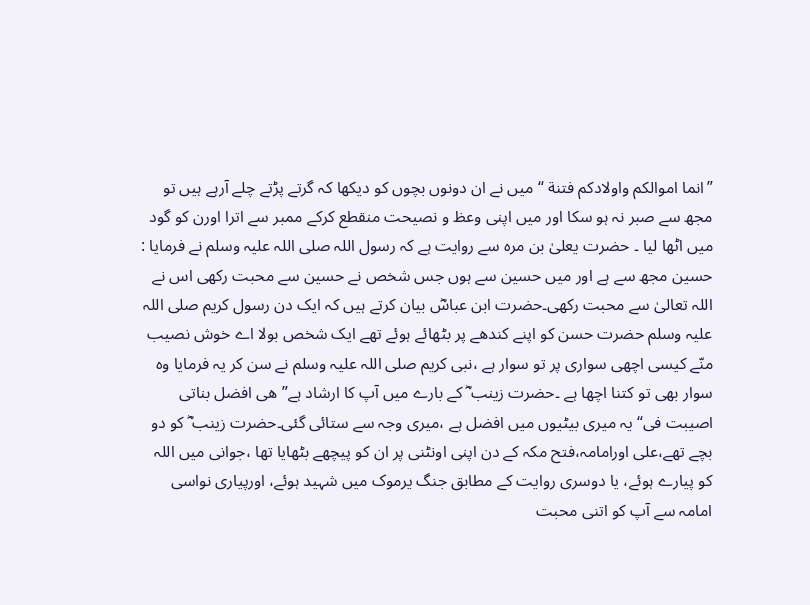”انما اموالکم واولادکم فتنة “ میں نے ان دونوں بچوں کو دیکھا کہ گرتے پڑتے چلے آرہے ہیں تو مجھ سے صبر نہ ہو سکا اور میں اپنی وعظ و نصیحت منقطع کرکے ممبر سے اترا اورن کو گود میں اٹھا لیا ۔ حضرت یعلیٰ بن مرہ سے روایت ہے کہ رسول اللہ صلی اللہ علیہ وسلم نے فرمایا : حسین مجھ سے ہے اور میں حسین سے ہوں جس شخص نے حسین سے محبت رکھی اس نے اللہ تعالیٰ سے محبت رکھی۔حضرت ابن عباسؓ بیان کرتے ہیں کہ ایک دن رسول کریم صلی اللہ علیہ وسلم حضرت حسن کو اپنے کندھے پر بٹھائے ہوئے تھے ایک شخص بولا اے خوش نصیب منّے کیسی اچھی سواری پر تو سوار ہے ،نبی کریم صلی اللہ علیہ وسلم نے سن کر یہ فرمایا وہ سوار بھی تو کتنا اچھا ہے ۔حضرت زینب ؓ کے بارے میں آپ کا ارشاد ہے”ھی افضل بناتی اصیبت فی“یہ میری بیٹیوں میں افضل ہے ،میری وجہ سے ستائی گئی۔حضرت زینب ؓ کو دو بچے تھے،علی اورامامہ،فتح مکہ کے دن اپنی اونٹنی پر ان کو پیچھے بٹھایا تھا ،جوانی میں اللہ کو پیارے ہوئے، یا دوسری روایت کے مطابق جنگ یرموک میں شہید ہوئے، اورپیاری نواسی امامہ سے آپ کو اتنی محبت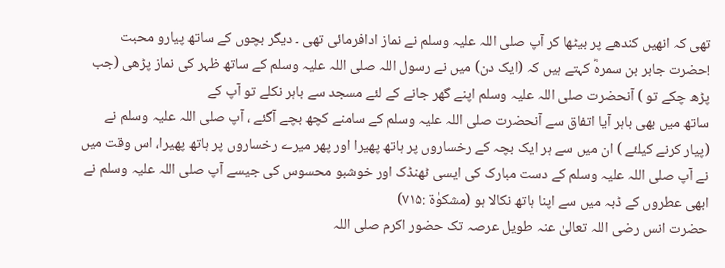تھی کہ انھیں کندھے پر بیٹھا کر آپ صلی اللہ علیہ وسلم نے نماز ادافرمائی تھی ۔ دیگر بچوں کے ساتھ پیارو محبت !حضرت جابر بن سمرہؓ کہتے ہیں کہ (ایک دن) میں نے رسول اللہ صلی اللہ علیہ وسلم کے ساتھ ظہر کی نماز پڑھی (جب پڑھ چکے تو ) آنحضرت صلی اللہ علیہ وسلم اپنے گھر جانے کے لئے مسجد سے باہر نکلے تو آپ کے
ساتھ میں بھی باہر آیا اتفاق سے آنحضرت صلی اللہ علیہ وسلم کے سامنے کچھ بچے آگئے ، آپ صلی اللہ علیہ وسلم نے (پیار کرنے کیلئے ) ان میں سے ہر ایک بچہ کے رخساروں پر ہاتھ پھیرا اور پھر میرے رخساروں پر ہاتھ پھیرا، اس وقت میں نے آپ صلی اللہ علیہ وسلم کے دست مبارک کی ایسی ٹھنڈک اور خوشبو محسوس کی جیسے آپ صلی اللہ علیہ وسلم نے ابھی عطروں کے ڈبہ میں سے اپنا ہاتھ نکالا ہو (مشکوٰة :۷۱۵)
حضرت انس رضی اللہ تعالیٰ عنہ طویل عرصہ تک حضور اکرم صلی اللہ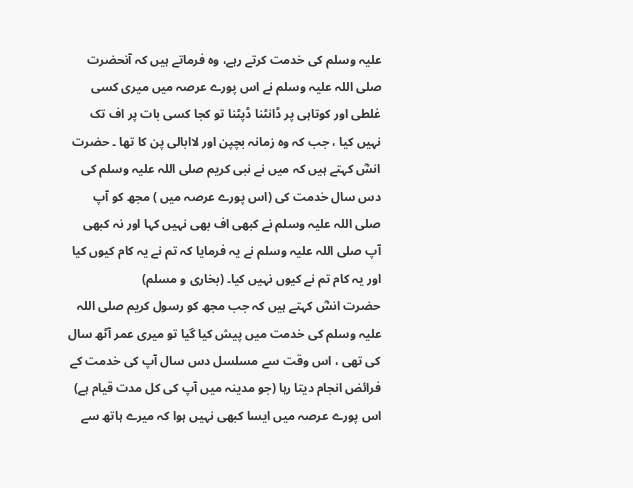علیہ وسلم کی خدمت کرتے رہے، وہ فرماتے ہیں کہ آنحضرت صلی اللہ علیہ وسلم نے اس پورے عرصہ میں میری کسی غلطی اور کوتاہی پر ڈانٹنا ڈپٹنا تو کجا کسی بات پر اف تک نہیں کیا ، جب کہ وہ زمانہ بچپن اور لاابالی پن کا تھا ۔ حضرت انسؓ کہتے ہیں کہ میں نے نبی کریم صلی اللہ علیہ وسلم کی دس سال خدمت کی (اس پورے عرصہ میں ) مجھ کو آپ صلی اللہ علیہ وسلم نے کبھی اف بھی نہیں کہا اور نہ کبھی آپ صلی اللہ علیہ وسلم نے یہ فرمایا کہ تم نے یہ کام کیوں کیا اور یہ کام تم نے کیوں نہیں کیا۔ (بخاری و مسلم)
حضرت انسؓ کہتے ہیں کہ جب مجھ کو رسول کریم صلی اللہ علیہ وسلم کی خدمت میں پیش کیا گیا تو میری عمر آٹھ سال کی تھی ، اس وقت سے مسلسل دس سال آپ کی خدمت کے فرائض انجام دیتا رہا (جو مدینہ میں آپ کی کل مدت قیام ہے) اس پورے عرصہ میں ایسا کبھی نہیں ہوا کہ میرے ہاتھ سے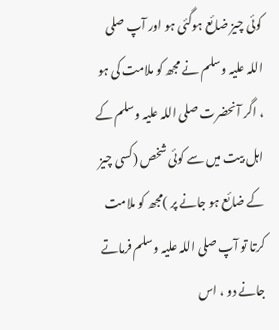کوئی چیز ضائع ہوگئی ہو اور آپ صلی اللہ علیہ وسلم نے مجھ کو ملامت کی ہو ، اگر آنحضرت صلی اللہ علیہ وسلم کے اہل بیت میں سے کوئی شخص (کسی چیز کے ضائع ہو جانے پر )مجھ کو ملامت کرتا تو آپ صلی اللہ علیہ وسلم فرماتے جانے دو ، اس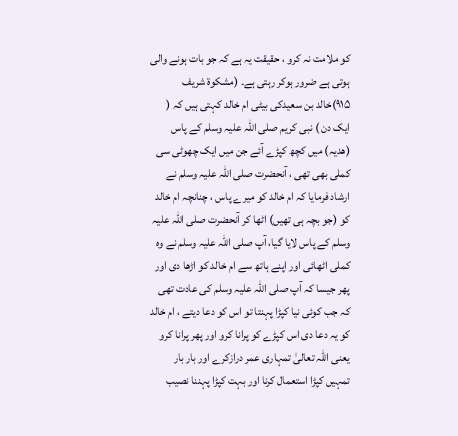کو ملامت نہ کرو ، حقیقت یہ ہے کہ جو بات ہونے والی ہوتی ہے ضرور ہوکر رہتی ہے۔ (مشکوة شریف ۹۱۵)خالد بن سعیدکی بیٹی ام خالد کہتی ہیں کہ ( ایک دن ) نبی کریم صلی اللہ علیہ وسلم کے پاس (ھدیہ) میں کچھ کپڑے آئے جن میں ایک چھوٹی سی کملی بھی تھی ، آنحضرت صلی اللہ علیہ وسلم نے ارشاد فرمایا کہ ام خالد کو میرے پاس ، چنانچہ ام خالد کو (جو بچہ ہی تھیں) اٹھا کر آنحضرت صلی اللہ علیہ وسلم کے پاس لایا گیا، آپ صلی اللہ علیہ وسلم نے وہ کملی اٹھائی اور اپنے ہاتھ سے ام خالد کو اڑھا دی اور پھر جیسا کہ آپ صلی اللہ علیہ وسلم کی عادت تھی کہ جب کوئی نیا کپڑا پہنتا تو اس کو دعا دیتے ، ام خالد کو یہ دعا دی اس کپڑے کو پرانا کرو اور پھر پرانا کرو یعنی اللہ تعالیٰ تمہاری عمر درازکرے اور بار بار تمہیں کپڑا استعمال کرنا اور بہت کپڑا پہننا نصیب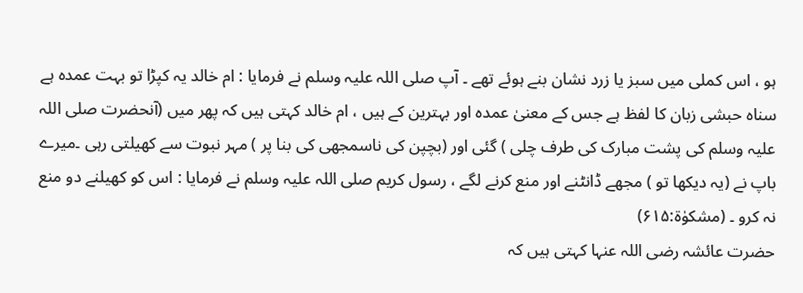ہو ، اس کملی میں سبز یا زرد نشان بنے ہوئے تھے ۔ آپ صلی اللہ علیہ وسلم نے فرمایا : ام خالد یہ کپڑا تو بہت عمدہ ہے سناہ حبشی زبان کا لفظ ہے جس کے معنیٰ عمدہ اور بہترین کے ہیں ، ام خالد کہتی ہیں کہ پھر میں (آنحضرت صلی اللہ علیہ وسلم کی پشت مبارک کی طرف چلی ) گئی اور (بچپن کی ناسمجھی کی بنا پر ) مہر نبوت سے کھیلتی رہی ۔میرے باپ نے (یہ دیکھا تو ) مجھے ڈانٹنے اور منع کرنے لگے ، رسول کریم صلی اللہ علیہ وسلم نے فرمایا : اس کو کھیلنے دو منع نہ کرو ۔ (مشکوٰة:۶۱۵)
حضرت عائشہ رضی اللہ عنہا کہتی ہیں کہ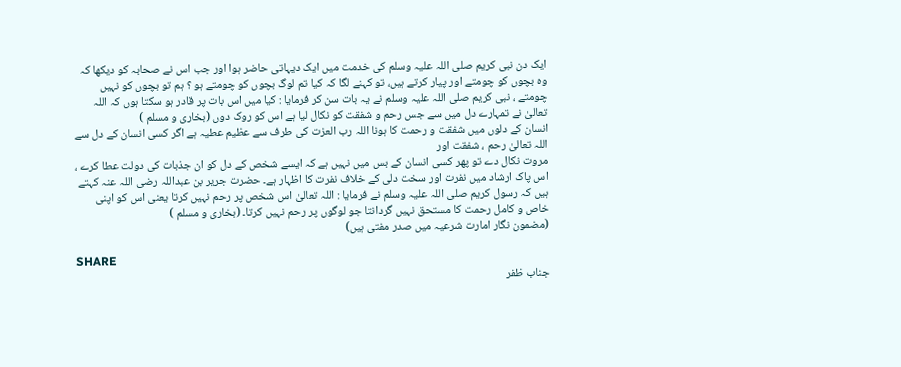ایک دن نبی کریم صلی اللہ علیہ وسلم کی خدمت میں ایک دیہاتی حاضر ہوا اور جب اس نے صحابہ کو دیکھا کہ وہ بچوں کو چومتے اور پیار کرتے ہیں، تو کہنے لگا کہ کیا تم لوگ بچوں کو چومتے ہو ؟ ہم تو بچوں کو نہیں چومتے ، نبی کریم صلی اللہ علیہ وسلم نے یہ بات سن کر فرمایا : کیا میں اس بات پر قادر ہو سکتا ہوں کہ اللہ تعالیٰ نے تمہارے دل میں سے جس رحم و شفقت کو نکال لیا ہے اس کو روک دوں (بخاری و مسلم )
انسان کے دلوں میں شفقت و رحمت کا ہونا اللہ رب العزت کی طرف سے عظیم عطیہ ہے اگر کسی انسان کے دل سے اللہ تعالیٰ رحم ، شفقت اور
مروت نکال دے تو پھر کسی انسان کے بس میں نہیں ہے کہ ایسے شخص کے دل کو ان جذبات کی دولت عطا کرے ، اس پاک ارشاد میں نفرت اور سخت دلی کے خلاف نفرت کا اظہار ہے۔ حضرت جریر بن عبداللہ رضی اللہ عنہ کہتے ہیں کہ رسول کریم صلی اللہ علیہ وسلم نے فرمایا : اللہ تعالیٰ اس شخص پر رحم نہیں کرتا یعنی اس کو اپنی خاص و کامل رحمت کا مستحق نہیں گردانتا جو لوگوں پر رحم نہیں کرتا۔ (بخاری و مسلم )
(مضمون نگار امارت شرعیہ میں صدر مفتی ہیں)

SHARE
جناب ظفر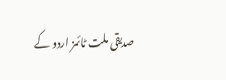صدیقی ملت ٹائمز اردو کے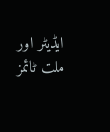ایڈیٹر اور ملت ٹائمز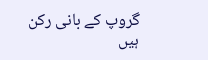گروپ کے بانی رکن ہیں